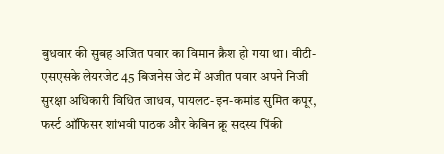बुधवार की सुबह अजित पवार का विमान क्रैश हो गया था। वीटी-एसएसके लेयरजेट 45 बिजनेस जेट में अजीत पवार अपने निजी सुरक्षा अधिकारी विधित जाधव, पायलट-इन-कमांड सुमित कपूर, फर्स्ट ऑफिसर शांभवी पाठक और केबिन क्रू सदस्य पिंकी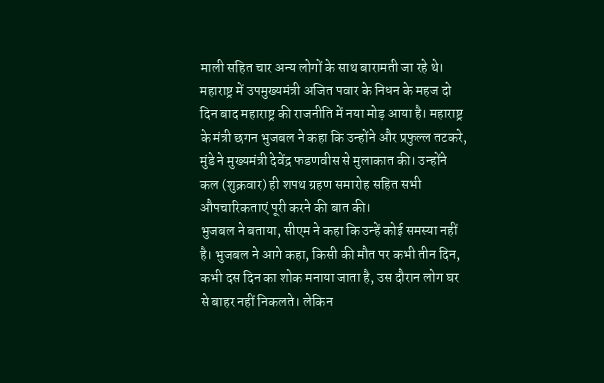माली सहित चार अन्य लोगों के साथ बारामती जा रहे थे।
महाराष्ट्र में उपमुख्यमंत्री अजित पवार के निधन के महज दो दिन बाद महाराष्ट्र की राजनीति में नया मोड़ आया है। महाराष्ट्र के मंत्री छगन भुजबल ने कहा कि उन्होंने और प्रफुल्ल तटकरे, मुंडे ने मुख्यमंत्री देवेंद्र फडणवीस से मुलाकात की। उन्होंने कल (शुक्रवार) ही शपथ ग्रहण समारोह सहित सभी औपचारिकताएं पूरी करने की बात की।
भुजबल ने बताया, सीएम ने कहा कि उन्हें कोई समस्या नहीं है। भुजबल ने आगे कहा, किसी की मौत पर कभी तीन दिन, कभी दस दिन का शोक मनाया जाता है, उस दौरान लोग घर से बाहर नहीं निकलते। लेकिन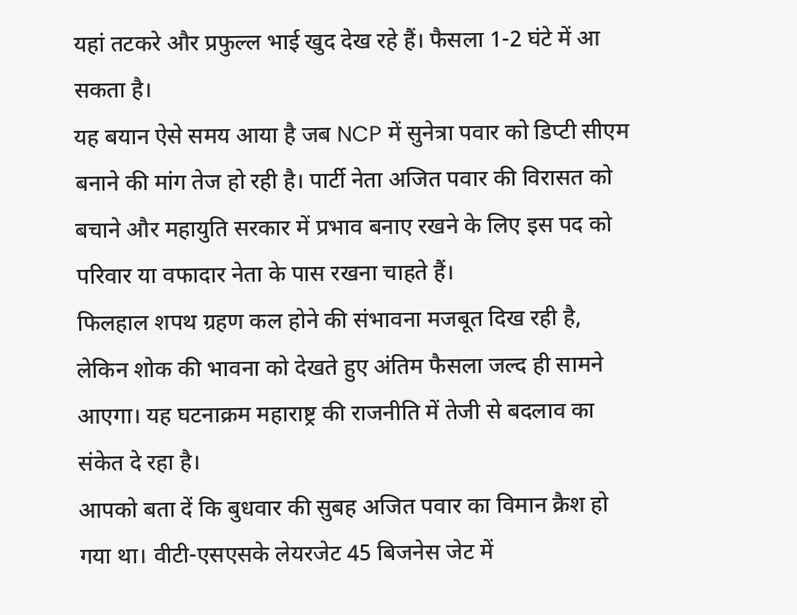यहां तटकरे और प्रफुल्ल भाई खुद देख रहे हैं। फैसला 1-2 घंटे में आ सकता है।
यह बयान ऐसे समय आया है जब NCP में सुनेत्रा पवार को डिप्टी सीएम बनाने की मांग तेज हो रही है। पार्टी नेता अजित पवार की विरासत को बचाने और महायुति सरकार में प्रभाव बनाए रखने के लिए इस पद को परिवार या वफादार नेता के पास रखना चाहते हैं।
फिलहाल शपथ ग्रहण कल होने की संभावना मजबूत दिख रही है, लेकिन शोक की भावना को देखते हुए अंतिम फैसला जल्द ही सामने आएगा। यह घटनाक्रम महाराष्ट्र की राजनीति में तेजी से बदलाव का संकेत दे रहा है।
आपको बता दें कि बुधवार की सुबह अजित पवार का विमान क्रैश हो गया था। वीटी-एसएसके लेयरजेट 45 बिजनेस जेट में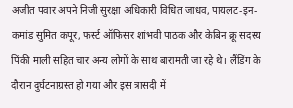अजीत पवार अपने निजी सुरक्षा अधिकारी विधित जाधव, पायलट-इन-कमांड सुमित कपूर, फर्स्ट ऑफिसर शांभवी पाठक और केबिन क्रू सदस्य पिंकी माली सहित चार अन्य लोगों के साथ बारामती जा रहे थे। लैंडिंग के दौरान दुर्घटनाग्रस्त हो गया और इस त्रासदी में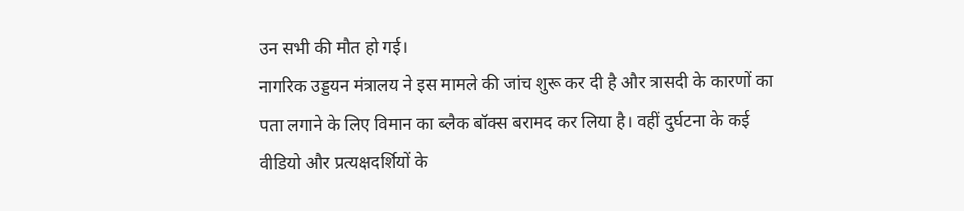उन सभी की मौत हो गई।
नागरिक उड्डयन मंत्रालय ने इस मामले की जांच शुरू कर दी है और त्रासदी के कारणों का पता लगाने के लिए विमान का ब्लैक बॉक्स बरामद कर लिया है। वहीं दुर्घटना के कई वीडियो और प्रत्यक्षदर्शियों के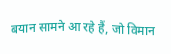बयान सामने आ रहे हैं, जो विमान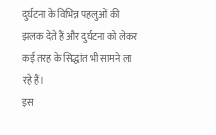दुर्घटना के विभिन्न पहलुओं की झलक देते हैं और दुर्घटना को लेकर कई तरह के सिद्धांत भी सामने ला रहे हैं।
इस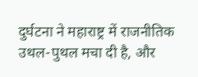दुर्घटना ने महाराष्ट्र में राजनीतिक उथल-पुथल मचा दी है, और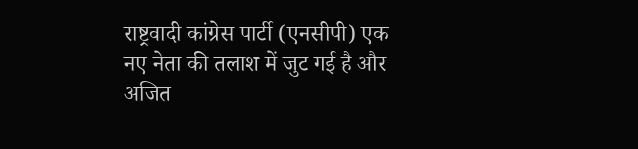राष्ट्रवादी कांग्रेस पार्टी (एनसीपी) एक नए नेता की तलाश में जुट गई है और अजित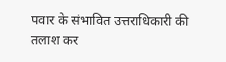पवार के संभावित उत्तराधिकारी की तलाश कर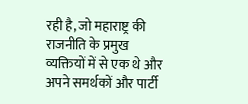रही है, जो महाराष्ट्र की राजनीति के प्रमुख व्यक्तियों में से एक थे और अपने समर्थकों और पार्टी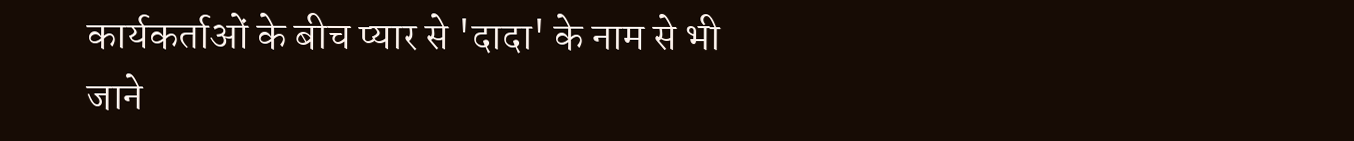कार्यकर्ताओं के बीच प्यार से 'दादा' के नाम से भी जाने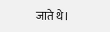जाते थे।